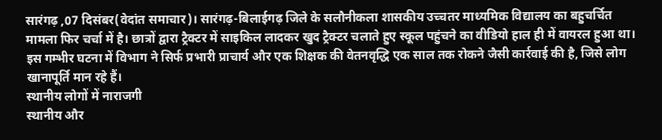सारंगढ़ ,07 दिसंबर(वेदांत समाचार)। सारंगढ़-बिलाईगढ़ जिले के सलौनीकला शासकीय उच्चतर माध्यमिक विद्यालय का बहुचर्चित मामला फिर चर्चा में है। छात्रों द्वारा ट्रैक्टर में साइकिल लादकर खुद ट्रैक्टर चलाते हुए स्कूल पहुंचने का वीडियो हाल ही में वायरल हुआ था। इस गम्भीर घटना में विभाग ने सिर्फ प्रभारी प्राचार्य और एक शिक्षक की वेतनवृद्धि एक साल तक रोकने जैसी कार्रवाई की है, जिसे लोग खानापूर्ति मान रहे हैं।
स्थानीय लोगों में नाराजगी
स्थानीय और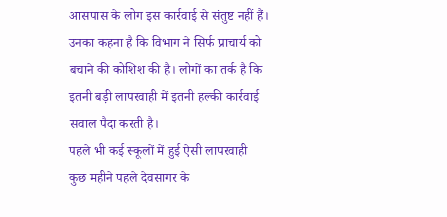आसपास के लोग इस कार्रवाई से संतुष्ट नहीं हैं। उनका कहना है कि विभाग ने सिर्फ प्राचार्य को बचाने की कोशिश की है। लोगों का तर्क है कि इतनी बड़ी लापरवाही में इतनी हल्की कार्रवाई सवाल पैदा करती है।
पहले भी कई स्कूलों में हुई ऐसी लापरवाही
कुछ महीने पहले देवसागर के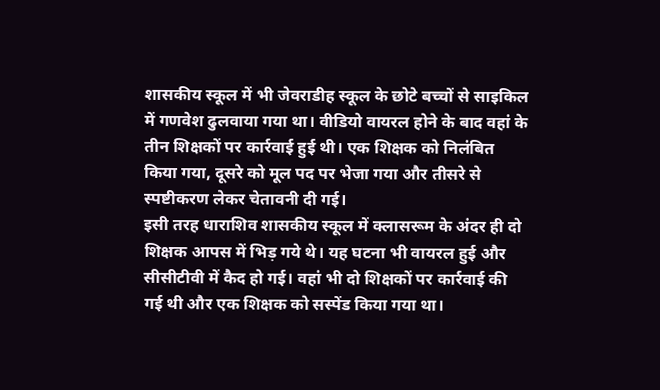शासकीय स्कूल में भी जेवराडीह स्कूल के छोटे बच्चों से साइकिल में गणवेश ढुलवाया गया था। वीडियो वायरल होने के बाद वहां के तीन शिक्षकों पर कार्रवाई हुई थी। एक शिक्षक को निलंबित किया गया, दूसरे को मूल पद पर भेजा गया और तीसरे से स्पष्टीकरण लेकर चेतावनी दी गई।
इसी तरह धाराशिव शासकीय स्कूल में क्लासरूम के अंदर ही दो शिक्षक आपस में भिड़ गये थे। यह घटना भी वायरल हुई और सीसीटीवी में कैद हो गई। वहां भी दो शिक्षकों पर कार्रवाई की गई थी और एक शिक्षक को सस्पेंड किया गया था।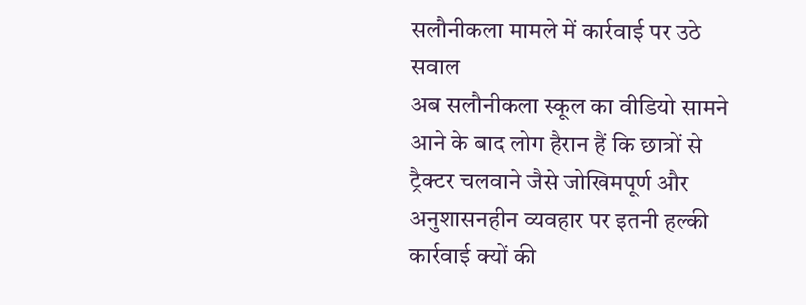सलौनीकला मामले में कार्रवाई पर उठे सवाल
अब सलौनीकला स्कूल का वीडियो सामने आने के बाद लोग हैरान हैं कि छात्रों से ट्रैक्टर चलवाने जैसे जोखिमपूर्ण और अनुशासनहीन व्यवहार पर इतनी हल्की कार्रवाई क्यों की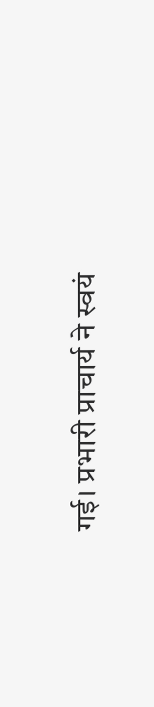गई। प्रभारी प्राचार्य ने स्वयं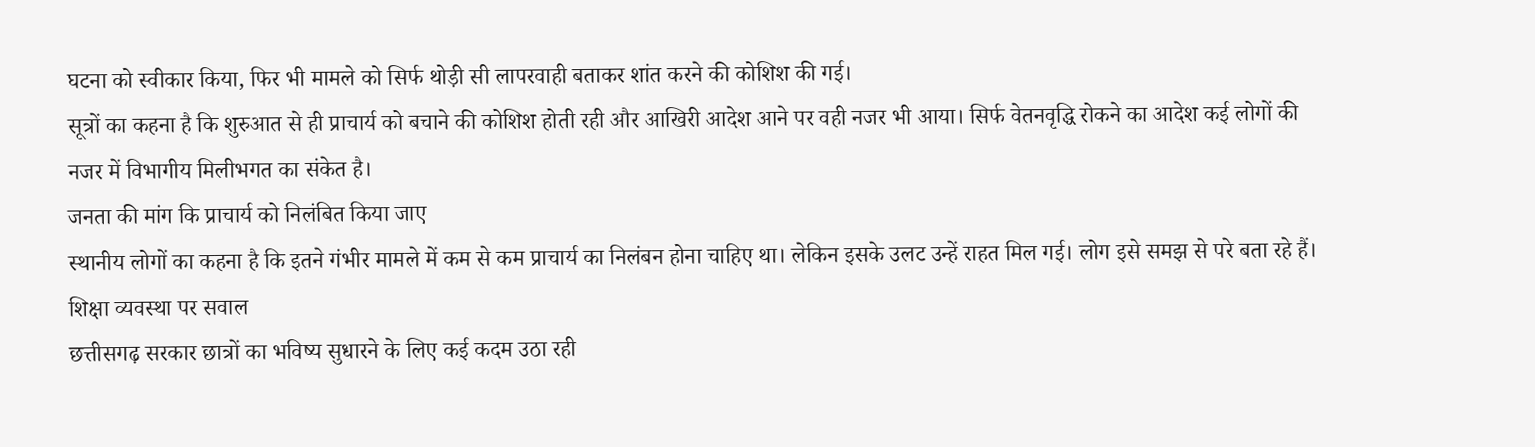घटना को स्वीकार किया, फिर भी मामले को सिर्फ थोड़ी सी लापरवाही बताकर शांत करने की कोशिश की गई।
सूत्रों का कहना है कि शुरुआत से ही प्राचार्य को बचाने की कोशिश होती रही और आखिरी आदेश आने पर वही नजर भी आया। सिर्फ वेतनवृद्धि रोकने का आदेश कई लोगों की नजर में विभागीय मिलीभगत का संकेत है।
जनता की मांग कि प्राचार्य को निलंबित किया जाए
स्थानीय लोगों का कहना है कि इतने गंभीर मामले में कम से कम प्राचार्य का निलंबन होना चाहिए था। लेकिन इसके उलट उन्हें राहत मिल गई। लोग इसे समझ से परे बता रहे हैं।
शिक्षा व्यवस्था पर सवाल
छत्तीसगढ़ सरकार छात्रों का भविष्य सुधारने के लिए कई कदम उठा रही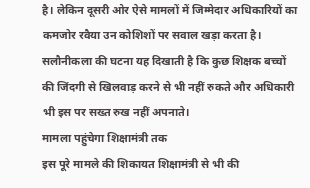है। लेकिन दूसरी ओर ऐसे मामलों में जिम्मेदार अधिकारियों का कमजोर रवैया उन कोशिशों पर सवाल खड़ा करता है। सलौनीकला की घटना यह दिखाती है कि कुछ शिक्षक बच्चों की जिंदगी से खिलवाड़ करने से भी नहीं रुकते और अधिकारी भी इस पर सख्त रुख नहीं अपनाते।
मामला पहुंचेगा शिक्षामंत्री तक
इस पूरे मामले की शिकायत शिक्षामंत्री से भी की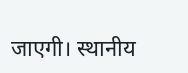जाएगी। स्थानीय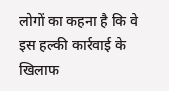लोगों का कहना है कि वे इस हल्की कार्रवाई के खिलाफ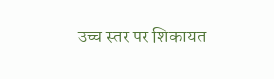उच्च स्तर पर शिकायत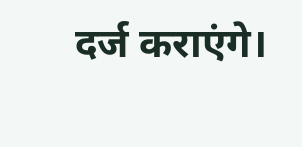दर्ज कराएंगे।